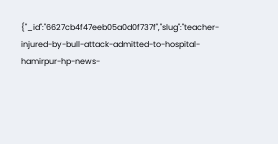{"_id":"6627cb4f47eeb05a0d0f737f","slug":"teacher-injured-by-bull-attack-admitted-to-hospital-hamirpur-hp-news-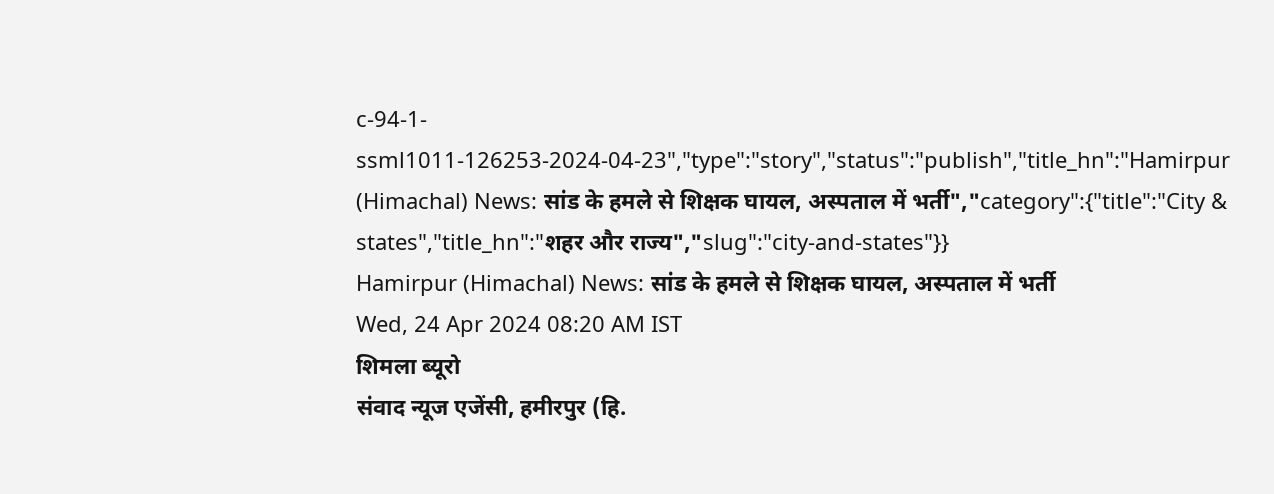c-94-1-ssml1011-126253-2024-04-23","type":"story","status":"publish","title_hn":"Hamirpur (Himachal) News: सांड के हमले से शिक्षक घायल, अस्पताल में भर्ती","category":{"title":"City & states","title_hn":"शहर और राज्य","slug":"city-and-states"}}
Hamirpur (Himachal) News: सांड के हमले से शिक्षक घायल, अस्पताल में भर्ती
Wed, 24 Apr 2024 08:20 AM IST
शिमला ब्यूरो
संवाद न्यूज एजेंसी, हमीरपुर (हि.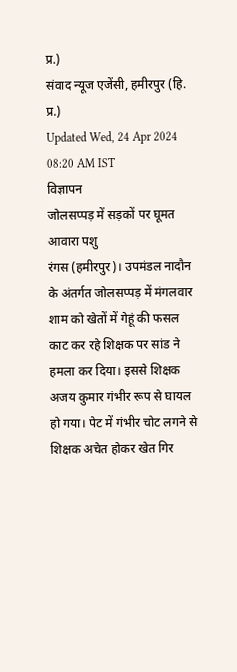प्र.)
संवाद न्यूज एजेंसी, हमीरपुर (हि. प्र.)
Updated Wed, 24 Apr 2024 08:20 AM IST
विज्ञापन
जोलसप्पड़ में सड़कों पर घूमत आवारा पशु
रंगस (हमीरपुर)। उपमंडल नादौन के अंतर्गत जोलसप्पड़ में मंगलवार शाम को खेतों में गेहूं की फसल काट कर रहे शिक्षक पर सांड ने हमला कर दिया। इससे शिक्षक अजय कुमार गंभीर रूप से घायल हो गया। पेट में गंभीर चोट लगने से शिक्षक अचेत होकर खेत गिर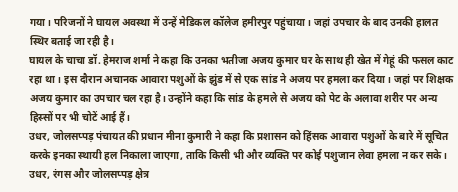गया। परिजनों ने घायल अवस्था में उन्हें मेडिकल कॉलेज हमीरपुर पहुंचाया। जहां उपचार के बाद उनकी हालत स्थिर बताई जा रही है।
घायल के चाचा डॉ. हेमराज शर्मा ने कहा कि उनका भतीजा अजय कुमार घर के साथ ही खेत में गेहूं की फसल काट रहा था। इस दौरान अचानक आवारा पशुओं के झुंड में से एक सांड ने अजय पर हमला कर दिया। जहां पर शिक्षक अजय कुमार का उपचार चल रहा है। उन्होंने कहा कि सांड के हमले से अजय को पेट के अलावा शरीर पर अन्य हिस्सों पर भी चोटें आई हैं।
उधर, जोलसप्पड़ पंचायत की प्रधान मीना कुमारी ने कहा कि प्रशासन को हिंसक आवारा पशुओं के बारे में सूचित करके इनका स्थायी हल निकाला जाएगा, ताकि किसी भी और व्यक्ति पर कोई पशुजान लेवा हमला न कर सके। उधर, रंगस और जोलसप्पड़ क्षेत्र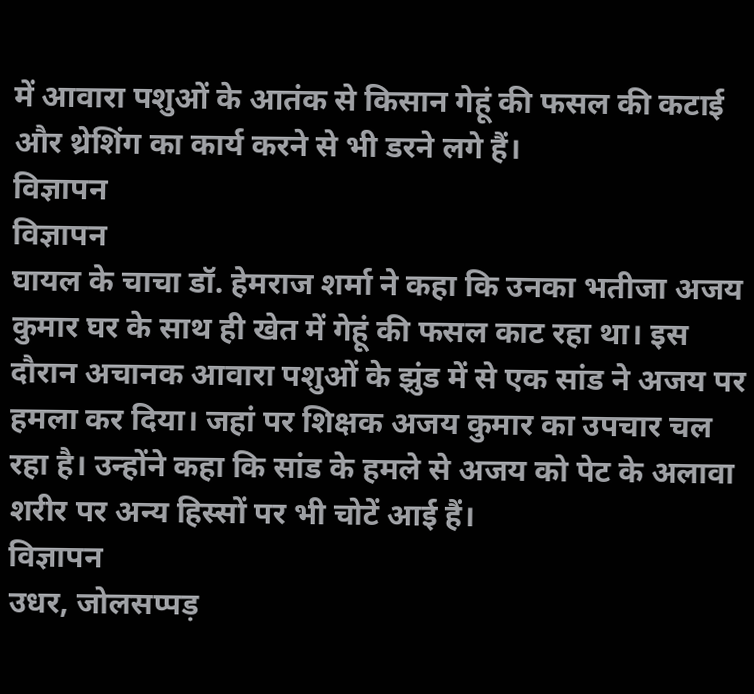में आवारा पशुओं के आतंक से किसान गेहूं की फसल की कटाई और थ्रेशिंग का कार्य करने से भी डरने लगे हैं।
विज्ञापन
विज्ञापन
घायल के चाचा डॉ. हेमराज शर्मा ने कहा कि उनका भतीजा अजय कुमार घर के साथ ही खेत में गेहूं की फसल काट रहा था। इस दौरान अचानक आवारा पशुओं के झुंड में से एक सांड ने अजय पर हमला कर दिया। जहां पर शिक्षक अजय कुमार का उपचार चल रहा है। उन्होंने कहा कि सांड के हमले से अजय को पेट के अलावा शरीर पर अन्य हिस्सों पर भी चोटें आई हैं।
विज्ञापन
उधर, जोलसप्पड़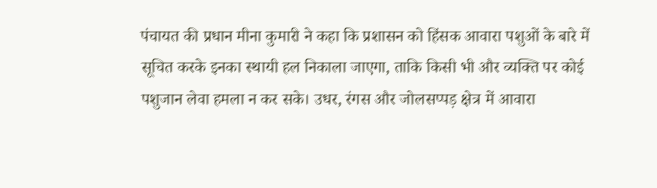पंचायत की प्रधान मीना कुमारी ने कहा कि प्रशासन को हिंसक आवारा पशुओं के बारे में सूचित करके इनका स्थायी हल निकाला जाएगा, ताकि किसी भी और व्यक्ति पर कोई पशुजान लेवा हमला न कर सके। उधर, रंगस और जोलसप्पड़ क्षेत्र में आवारा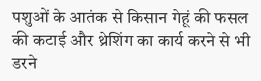पशुओं के आतंक से किसान गेहूं की फसल की कटाई और थ्रेशिंग का कार्य करने से भी डरने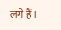लगे हैं।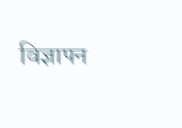विज्ञापन